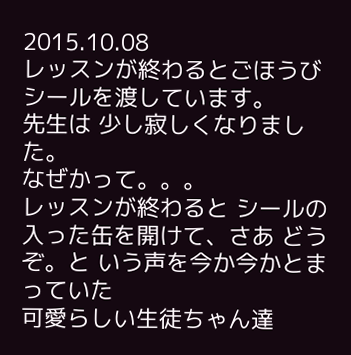2015.10.08
レッスンが終わるとごほうびシールを渡しています。
先生は 少し寂しくなりました。
なぜかって。。。
レッスンが終わると シールの入った缶を開けて、さあ どうぞ。と いう声を今か今かとまっていた
可愛らしい生徒ちゃん達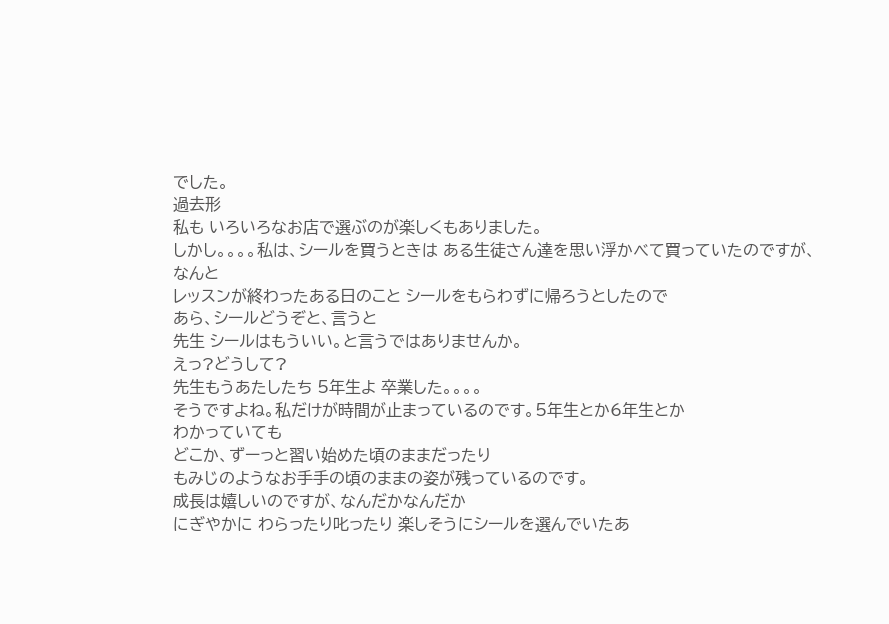でした。
過去形
私も いろいろなお店で選ぶのが楽しくもありました。
しかし。。。。私は、シールを買うときは ある生徒さん達を思い浮かべて買っていたのですが、
なんと
レッスンが終わったある日のこと シールをもらわずに帰ろうとしたので
あら、シールどうぞと、言うと
先生 シールはもういい。と言うではありませんか。
えっ?どうして?
先生もうあたしたち 5年生よ 卒業した。。。。
そうですよね。私だけが時間が止まっているのです。5年生とか6年生とか
わかっていても
どこか、ずーっと習い始めた頃のままだったり
もみじのようなお手手の頃のままの姿が残っているのです。
成長は嬉しいのですが、なんだかなんだか
にぎやかに わらったり叱ったり 楽しそうにシールを選んでいたあ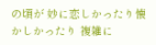の頃が 妙に恋しかったり懐かしかったり 複雑に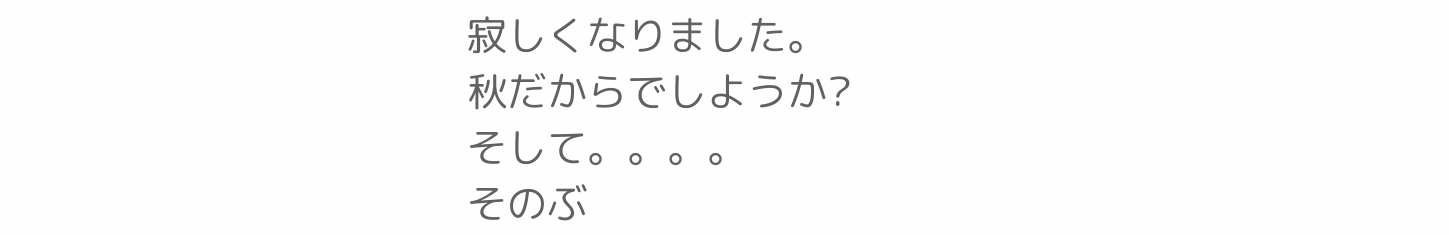寂しくなりました。
秋だからでしようか?
そして。。。。
そのぶ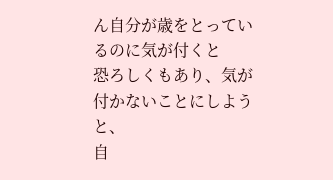ん自分が歳をとっているのに気が付くと
恐ろしくもあり、気が付かないことにしようと、
自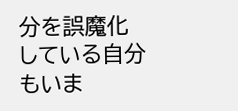分を誤魔化している自分もいま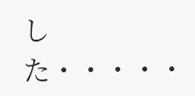した・・・・・